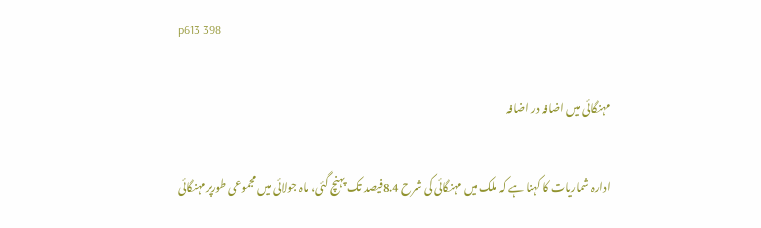p613 398

مہنگائی میں اضافہ در اضافہ

ادارہ شماریات کا کہنا ہے کہ ملک میں مہنگائی کی شرح 8.4فیصد تک پہنچ گئی، ماہ جولائی میں مجموعی طورپرمہنگائی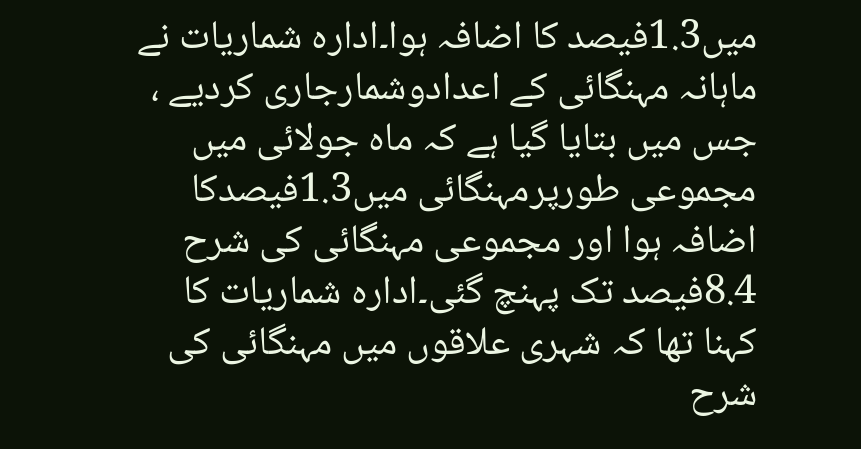میں1.3فیصد کا اضافہ ہوا۔ادارہ شماریات نے ماہانہ مہنگائی کے اعدادوشمارجاری کردیے ، جس میں بتایا گیا ہے کہ ماہ جولائی میں مجموعی طورپرمہنگائی میں1.3فیصدکا اضافہ ہوا اور مجموعی مہنگائی کی شرح 8.4فیصد تک پہنچ گئی۔ادارہ شماریات کا کہنا تھا کہ شہری علاقوں میں مہنگائی کی شرح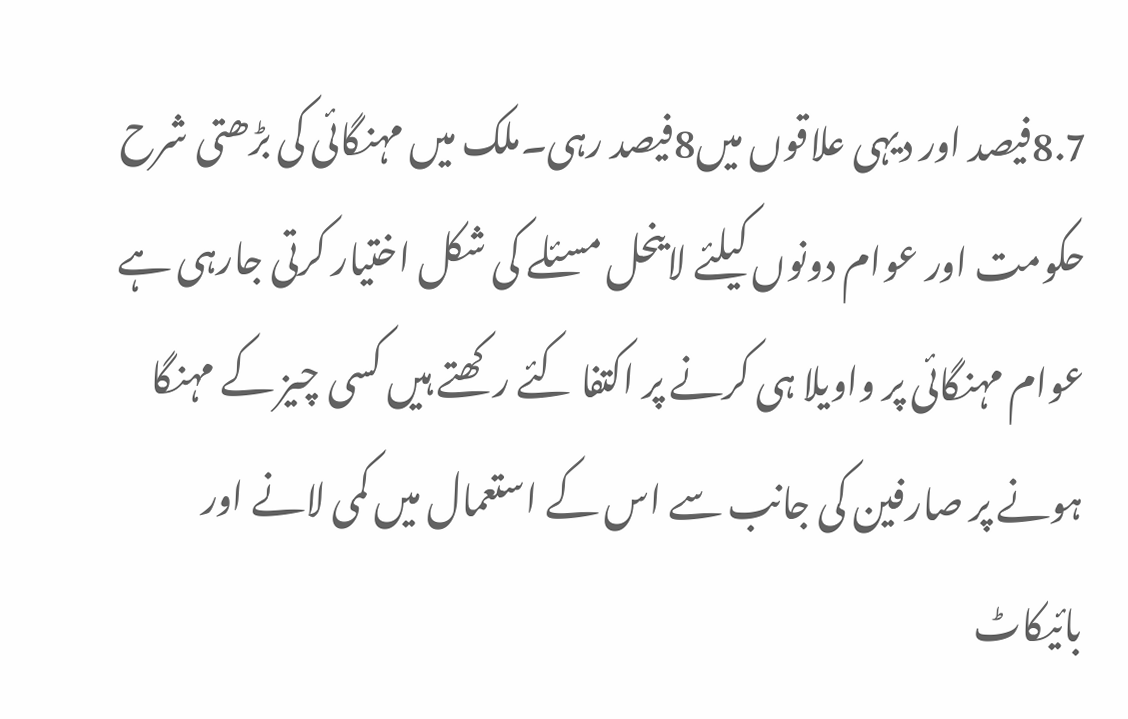8.7فیصد اور دیہی علاقوں میں8فیصد رہی۔ملک میں مہنگائی کی بڑھتی شرح حکومت اور عوام دونوں کیلئے لاینحل مسئلے کی شکل اختیار کرتی جارہی ہے عوام مہنگائی پر واویلا ہی کرنے پر اکتفا کئے رکھتے ہیں کسی چیز کے مہنگا ہونے پر صارفین کی جانب سے اس کے استعمال میں کمی لانے اور بائیکاٹ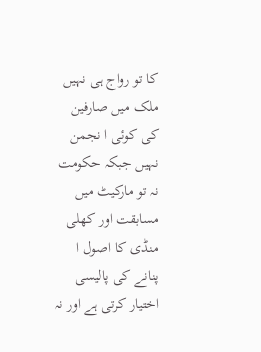کا تو رواج ہی نہیں ملک میں صارفین کی کوئی ا نجمن نہیں جبکہ حکومت نہ تو مارکیٹ میں مسابقت اور کھلی منڈی کا اصول ا پنانے کی پالیسی اختیار کرتی ہے اور نہ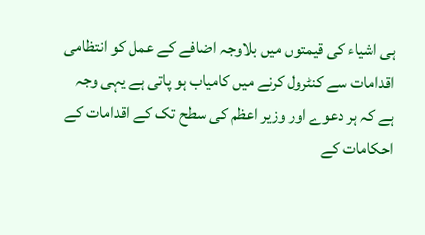ہی اشیاء کی قیمتوں میں بلاوجہ اضافے کے عمل کو انتظامی اقدامات سے کنٹرول کرنے میں کامیاب ہو پاتی ہے یہی وجہ ہے کہ ہر دعوے اور وزیر اعظم کی سطح تک کے اقدامات کے احکامات کے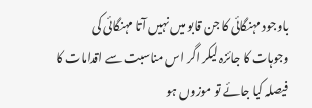باوجود مہنگائی کا جن قابو میں نہیں آتا مہنگائی کی وجوہات کا جائزہ لیکر اگر اس مناسبت سے اقدامات کا فیصلہ کیا جائے تو موزوں ہو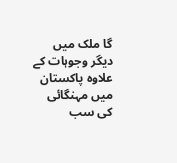گا ملک میں دیگر وجوہات کے علاوہ پاکستان میں مہنگائی کی سب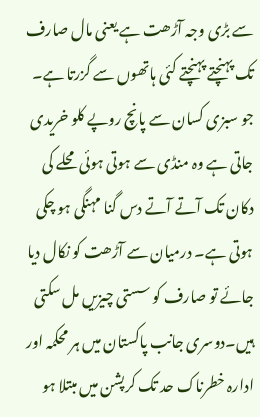سے بڑی وجہ آڑھت ہے یعنی مال صارف تک پہنچتے پہنچتے کئی ہاتھوں سے گزرتا ہے۔ جو سبزی کسان سے پانچ روپے کلو خریدی جاتی ہے وہ منڈی سے ہوتی ہوئی محلے کی دکان تک آتے آتے دس گنا مہنگی ہو چکی ہوتی ہے۔ درمیان سے آڑھت کو نکال دیا جائے تو صارف کو سستی چیزیں مل سکتی ہیں۔دوسری جانب پاکستان میں ہر محکمہ اور ادارہ خطرناک حد تک کرپشن میں مبتلا ہو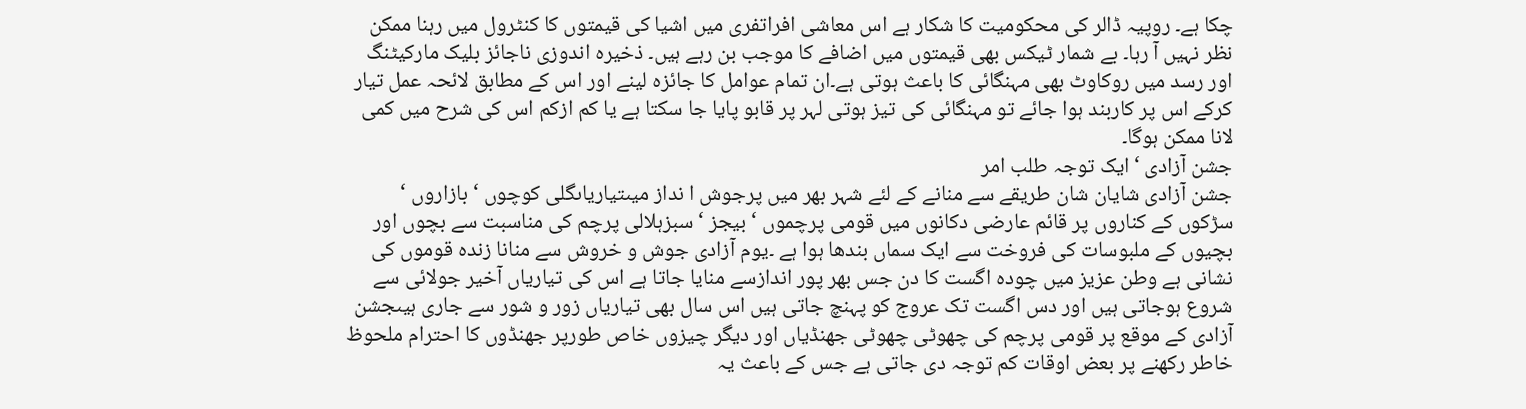چکا ہے۔ روپیہ ڈالر کی محکومیت کا شکار ہے اس معاشی افراتفری میں اشیا کی قیمتوں کا کنٹرول میں رہنا ممکن نظر نہیں آ رہا۔ بے شمار ٹیکس بھی قیمتوں میں اضافے کا موجب بن رہے ہیں۔ ذخیرہ اندوزی ناجائز بلیک مارکیٹنگ اور رسد میں روکاوٹ بھی مہنگائی کا باعث ہوتی ہے۔ان تمام عوامل کا جائزہ لینے اور اس کے مطابق لائحہ عمل تیار کرکے اس پر کاربند ہوا جائے تو مہنگائی کی تیز ہوتی لہر پر قابو پایا جا سکتا ہے یا کم ازکم اس کی شرح میں کمی لانا ممکن ہوگا۔
جشن آزادی ‘ایک توجہ طلب امر
جشن آزادی شایان شان طریقے سے منانے کے لئے شہر بھر میں پرجوش ا نداز میںتیاریاںگلی کوچوں ‘ بازاروں ‘ سڑکوں کے کناروں پر قائم عارضی دکانوں میں قومی پرچموں ‘ بیجز ‘ سبزہلالی پرچم کی مناسبت سے بچوں اور بچیوں کے ملبوسات کی فروخت سے ایک سماں بندھا ہوا ہے ۔یوم آزادی جوش و خروش سے منانا زندہ قوموں کی نشانی ہے وطن عزیز میں چودہ اگست کا دن جس بھر پور اندازسے منایا جاتا ہے اس کی تیاریاں آخیر جولائی سے شروع ہوجاتی ہیں اور دس اگست تک عروج کو پہنچ جاتی ہیں اس سال بھی تیاریاں زور و شور سے جاری ہیںجشن آزادی کے موقع پر قومی پرچم کی چھوٹی چھوٹی جھنڈیاں اور دیگر چیزوں خاص طورپر جھنڈوں کا احترام ملحوظ خاطر رکھنے پر بعض اوقات کم توجہ دی جاتی ہے جس کے باعث یہ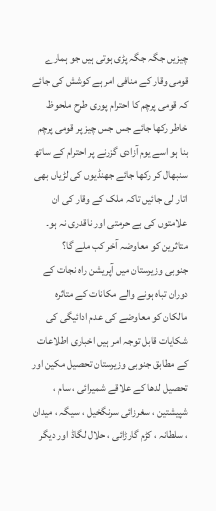چیزیں جگہ جگہ پڑی ہوتی ہیں جو ہمارے قومی وقار کے منافی امر ہے کوشش کی جائے کہ قومی پرچم کا احترام پوری طرح ملحوظ خاطر رکھا جائے جس جس چیز پر قومی پرچم بنا ہو اسے یوم آزادی گزرنے پر احترام کے ساتھ سنبھال کر رکھا جائے جھنڈیوں کی لڑیاں بھی اتار لی جائیں تاکہ ملک کے وقار کی ان علامتوں کی بے حرمتی اور ناقدری نہ ہو۔
متاثرین کو معاوضہ آخر کب ملے گا؟
جنوبی وزیرستان میں آپریشن راہ نجات کے دوران تباہ ہونے والے مکانات کے متاثرہ مالکان کو معاوضے کی عدم ادائیگی کی شکایات قابل توجہ امر ہیں اخباری اطلاعات کے مطابق جنوبی وزیرستان تحصیل مکین اور تحصیل لدھا کے علاقے شمیرائی ، سام ، شپیشتین ، سغرزائی سرنگخیل ، سیگہ ، میدان ، سلطانہ ، کڑم گارڑائی ، حلال لگاڈ اور دیگر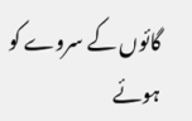گائوں کے سروے کو ہوئے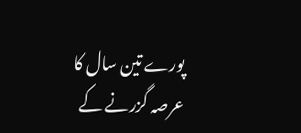پورے تین سال کا عرصہ گزرنے کے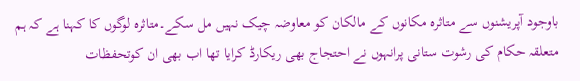باوجود آپریشنوں سے متاثرہ مکانوں کے مالکان کو معاوضہ چیک نہیں مل سکے۔متاثرہ لوگوں کا کہنا ہے کہ ہم متعلقہ حکام کی رشوت ستانی پرانہوں نے احتجاج بھی ریکارڈ کرایا تھا اب بھی ان کوتحفظات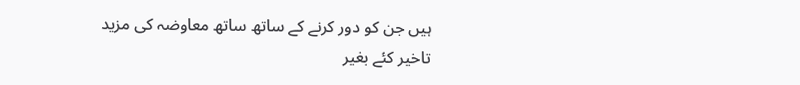ہیں جن کو دور کرنے کے ساتھ ساتھ معاوضہ کی مزید تاخیر کئے بغیر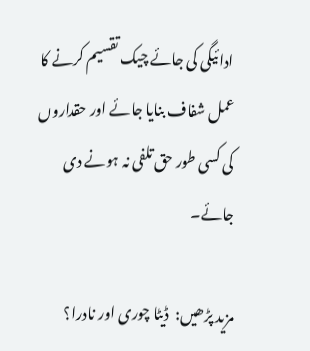ادائیگی کی جائے چیک تقسیم کرنے کا عمل شفاف بنایا جائے اور حقداروں کی کسی طور حق تلفی نہ ہونے دی جائے۔

مزید پڑھیں:  ڈیٹا چوری اور نادرا؟